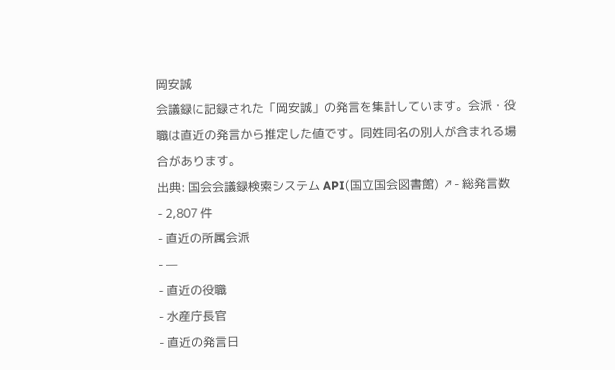岡安誠
会議録に記録された「岡安誠」の発言を集計しています。会派・役職は直近の発言から推定した値です。同姓同名の別人が含まれる場合があります。
出典: 国会会議録検索システム API(国立国会図書館) ↗- 総発言数
- 2,807 件
- 直近の所属会派
- —
- 直近の役職
- 水産庁長官
- 直近の発言日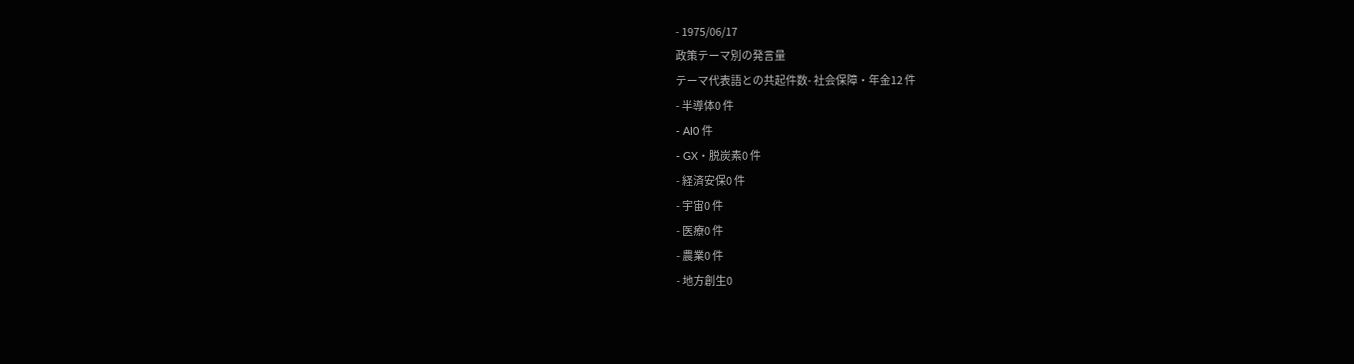- 1975/06/17
政策テーマ別の発言量
テーマ代表語との共起件数- 社会保障・年金12 件
- 半導体0 件
- AI0 件
- GX・脱炭素0 件
- 経済安保0 件
- 宇宙0 件
- 医療0 件
- 農業0 件
- 地方創生0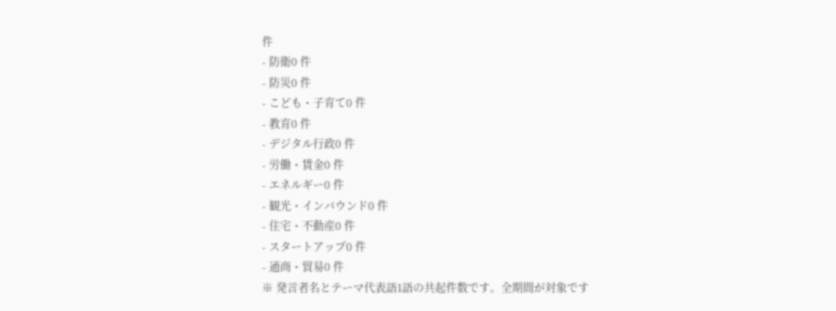件
- 防衛0 件
- 防災0 件
- こども・子育て0 件
- 教育0 件
- デジタル行政0 件
- 労働・賃金0 件
- エネルギー0 件
- 観光・インバウンド0 件
- 住宅・不動産0 件
- スタートアップ0 件
- 通商・貿易0 件
※ 発言者名とテーマ代表語1語の共起件数です。全期間が対象です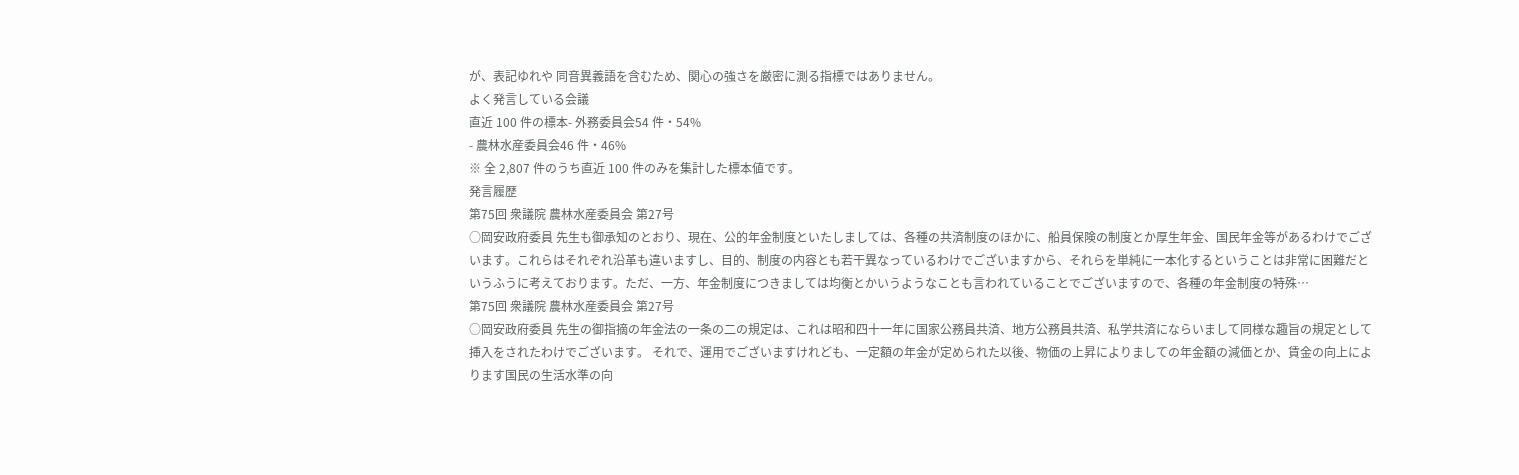が、表記ゆれや 同音異義語を含むため、関心の強さを厳密に測る指標ではありません。
よく発言している会議
直近 100 件の標本- 外務委員会54 件・54%
- 農林水産委員会46 件・46%
※ 全 2,807 件のうち直近 100 件のみを集計した標本値です。
発言履歴
第75回 衆議院 農林水産委員会 第27号
○岡安政府委員 先生も御承知のとおり、現在、公的年金制度といたしましては、各種の共済制度のほかに、船員保険の制度とか厚生年金、国民年金等があるわけでございます。これらはそれぞれ沿革も違いますし、目的、制度の内容とも若干異なっているわけでございますから、それらを単純に一本化するということは非常に困難だというふうに考えております。ただ、一方、年金制度につきましては均衡とかいうようなことも言われていることでございますので、各種の年金制度の特殊…
第75回 衆議院 農林水産委員会 第27号
○岡安政府委員 先生の御指摘の年金法の一条の二の規定は、これは昭和四十一年に国家公務員共済、地方公務員共済、私学共済にならいまして同様な趣旨の規定として挿入をされたわけでございます。 それで、運用でございますけれども、一定額の年金が定められた以後、物価の上昇によりましての年金額の減価とか、賃金の向上によります国民の生活水準の向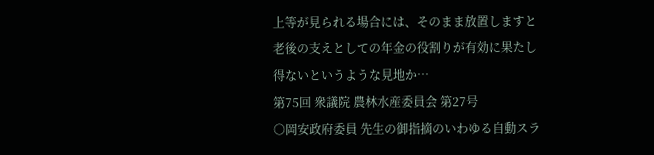上等が見られる場合には、そのまま放置しますと老後の支えとしての年金の役割りが有効に果たし得ないというような見地か…
第75回 衆議院 農林水産委員会 第27号
○岡安政府委員 先生の御指摘のいわゆる自動スラ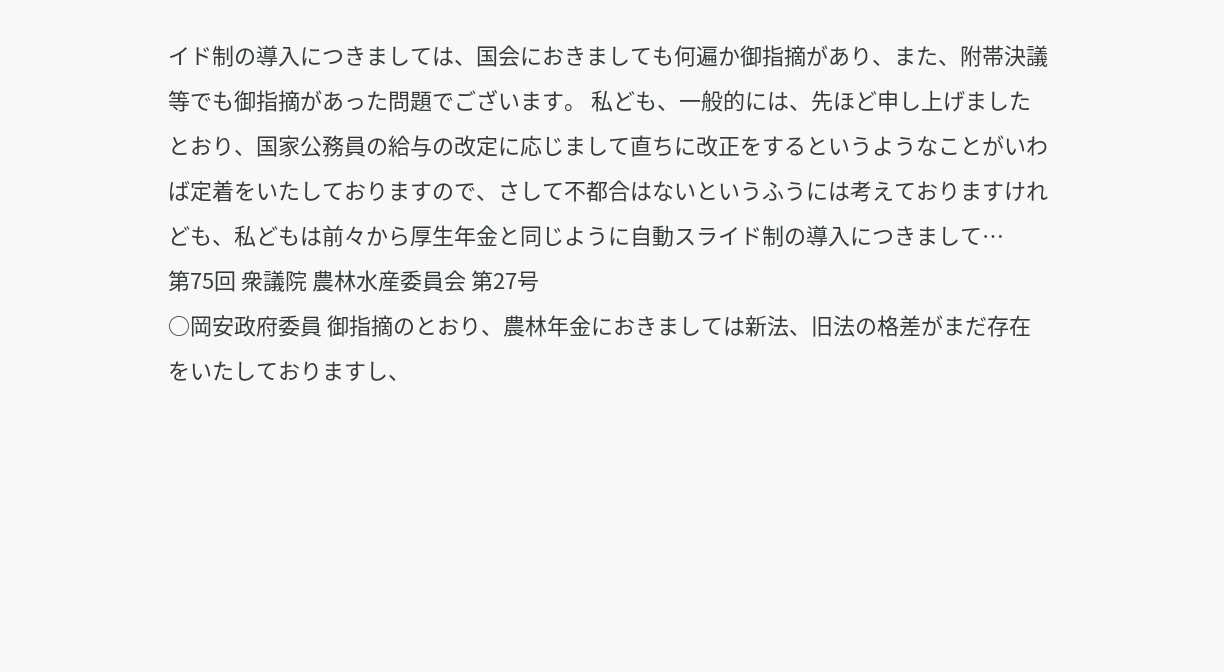イド制の導入につきましては、国会におきましても何遍か御指摘があり、また、附帯決議等でも御指摘があった問題でございます。 私ども、一般的には、先ほど申し上げましたとおり、国家公務員の給与の改定に応じまして直ちに改正をするというようなことがいわば定着をいたしておりますので、さして不都合はないというふうには考えておりますけれども、私どもは前々から厚生年金と同じように自動スライド制の導入につきまして…
第75回 衆議院 農林水産委員会 第27号
○岡安政府委員 御指摘のとおり、農林年金におきましては新法、旧法の格差がまだ存在をいたしておりますし、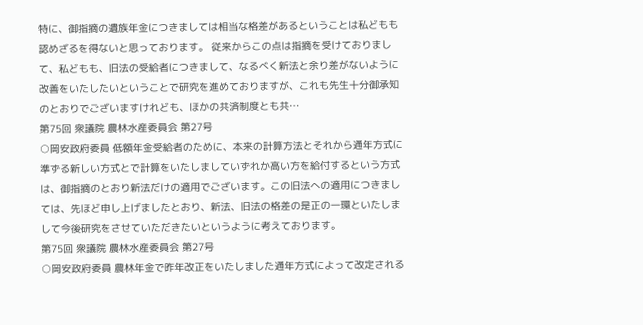特に、御指摘の遺族年金につきましては相当な格差があるということは私どもも認めざるを得ないと思っております。 従来からこの点は指摘を受けておりまして、私どもも、旧法の受給者につきまして、なるべく新法と余り差がないように改善をいたしたいということで研究を進めておりますが、これも先生十分御承知のとおりでございますけれども、ほかの共済制度とも共…
第75回 衆議院 農林水産委員会 第27号
○岡安政府委員 低額年金受給者のために、本来の計算方法とそれから通年方式に準ずる新しい方式とで計算をいたしましていずれか高い方を給付するという方式は、御指摘のとおり新法だけの適用でございます。この旧法への適用につきましては、先ほど申し上げましたとおり、新法、旧法の格差の是正の一環といたしまして今後研究をさせていただきたいというように考えております。
第75回 衆議院 農林水産委員会 第27号
○岡安政府委員 農林年金で昨年改正をいたしました通年方式によって改定される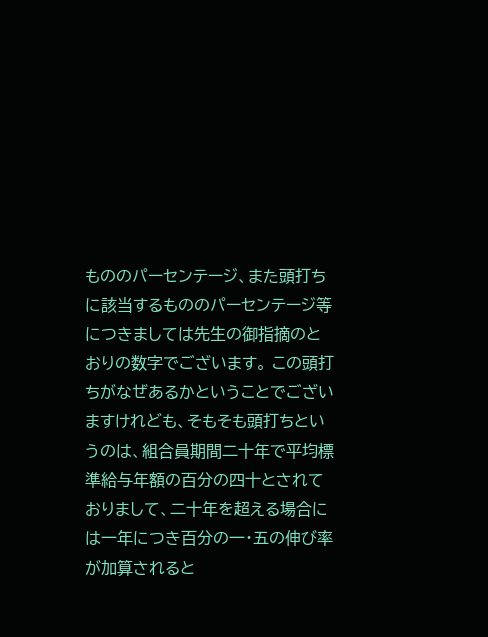もののパーセンテージ、また頭打ちに該当するもののパーセンテージ等につきましては先生の御指摘のとおりの数字でございます。 この頭打ちがなぜあるかということでございますけれども、そもそも頭打ちというのは、組合員期間二十年で平均標準給与年額の百分の四十とされておりまして、二十年を超える場合には一年につき百分の一・五の伸び率が加算されると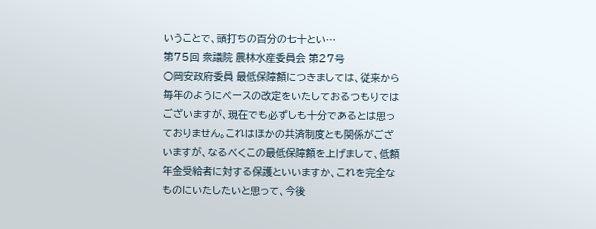いうことで、頭打ちの百分の七十とい…
第75回 衆議院 農林水産委員会 第27号
○岡安政府委員 最低保障額につきましては、従来から毎年のようにベースの改定をいたしておるつもりではございますが、現在でも必ずしも十分であるとは思っておりません。これはほかの共済制度とも関係がございますが、なるべくこの最低保障額を上げまして、低額年金受給者に対する保護といいますか、これを完全なものにいたしたいと思って、今後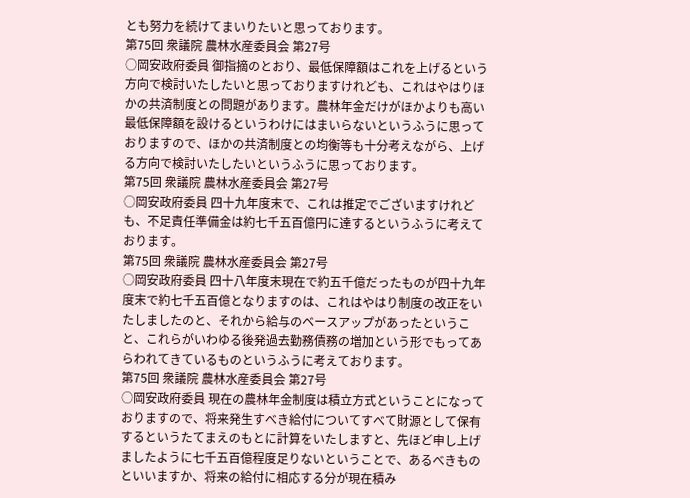とも努力を続けてまいりたいと思っております。
第75回 衆議院 農林水産委員会 第27号
○岡安政府委員 御指摘のとおり、最低保障額はこれを上げるという方向で検討いたしたいと思っておりますけれども、これはやはりほかの共済制度との問題があります。農林年金だけがほかよりも高い最低保障額を設けるというわけにはまいらないというふうに思っておりますので、ほかの共済制度との均衡等も十分考えながら、上げる方向で検討いたしたいというふうに思っております。
第75回 衆議院 農林水産委員会 第27号
○岡安政府委員 四十九年度末で、これは推定でございますけれども、不足責任準備金は約七千五百億円に達するというふうに考えております。
第75回 衆議院 農林水産委員会 第27号
○岡安政府委員 四十八年度末現在で約五千億だったものが四十九年度末で約七千五百億となりますのは、これはやはり制度の改正をいたしましたのと、それから給与のベースアップがあったということ、これらがいわゆる後発過去勤務債務の増加という形でもってあらわれてきているものというふうに考えております。
第75回 衆議院 農林水産委員会 第27号
○岡安政府委員 現在の農林年金制度は積立方式ということになっておりますので、将来発生すべき給付についてすべて財源として保有するというたてまえのもとに計算をいたしますと、先ほど申し上げましたように七千五百億程度足りないということで、あるべきものといいますか、将来の給付に相応する分が現在積み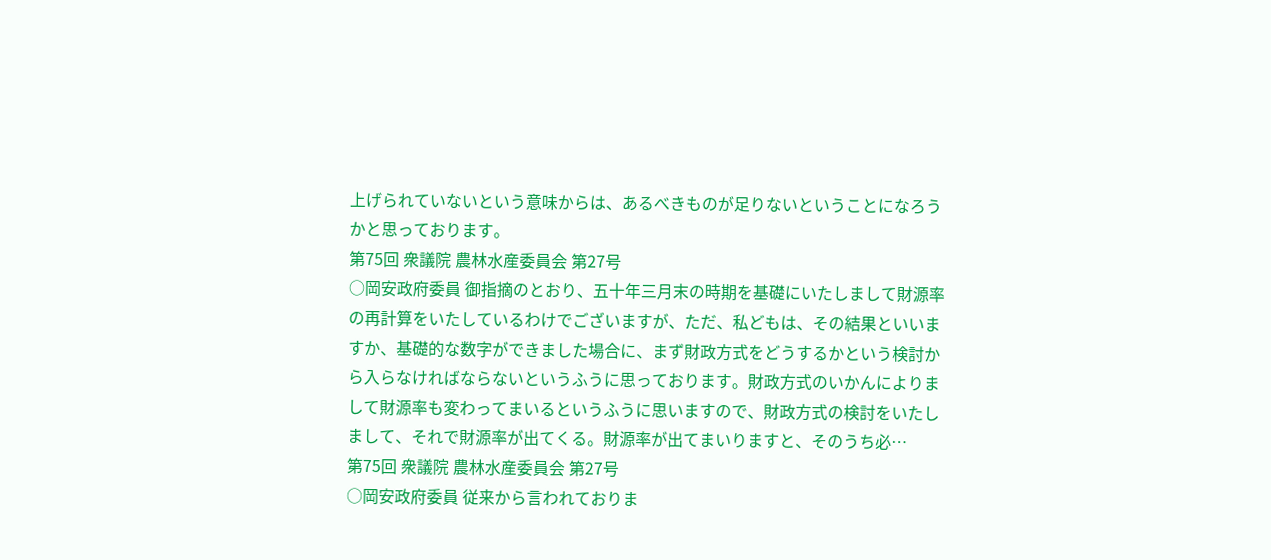上げられていないという意味からは、あるべきものが足りないということになろうかと思っております。
第75回 衆議院 農林水産委員会 第27号
○岡安政府委員 御指摘のとおり、五十年三月末の時期を基礎にいたしまして財源率の再計算をいたしているわけでございますが、ただ、私どもは、その結果といいますか、基礎的な数字ができました場合に、まず財政方式をどうするかという検討から入らなければならないというふうに思っております。財政方式のいかんによりまして財源率も変わってまいるというふうに思いますので、財政方式の検討をいたしまして、それで財源率が出てくる。財源率が出てまいりますと、そのうち必…
第75回 衆議院 農林水産委員会 第27号
○岡安政府委員 従来から言われておりま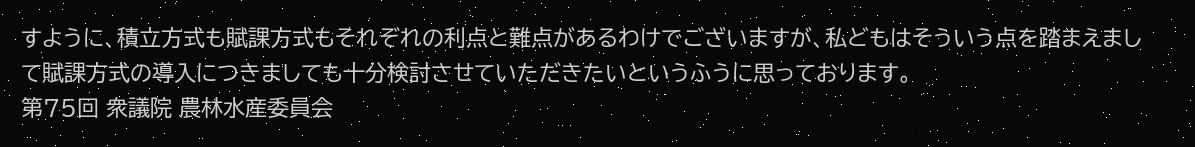すように、積立方式も賦課方式もそれぞれの利点と難点があるわけでございますが、私どもはそういう点を踏まえまして賦課方式の導入につきましても十分検討させていただきたいというふうに思っております。
第75回 衆議院 農林水産委員会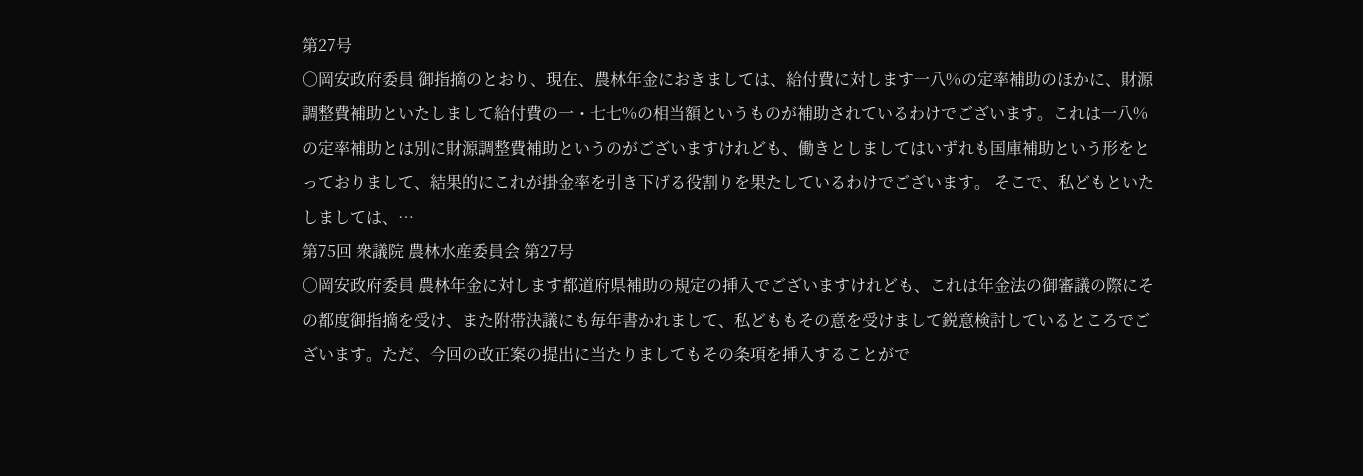第27号
○岡安政府委員 御指摘のとおり、現在、農林年金におきましては、給付費に対します一八%の定率補助のほかに、財源調整費補助といたしまして給付費の一・七七%の相当額というものが補助されているわけでございます。これは一八%の定率補助とは別に財源調整費補助というのがございますけれども、働きとしましてはいずれも国庫補助という形をとっておりまして、結果的にこれが掛金率を引き下げる役割りを果たしているわけでございます。 そこで、私どもといたしましては、…
第75回 衆議院 農林水産委員会 第27号
○岡安政府委員 農林年金に対します都道府県補助の規定の挿入でございますけれども、これは年金法の御審議の際にその都度御指摘を受け、また附帯決議にも毎年書かれまして、私どももその意を受けまして鋭意検討しているところでございます。ただ、今回の改正案の提出に当たりましてもその条項を挿入することがで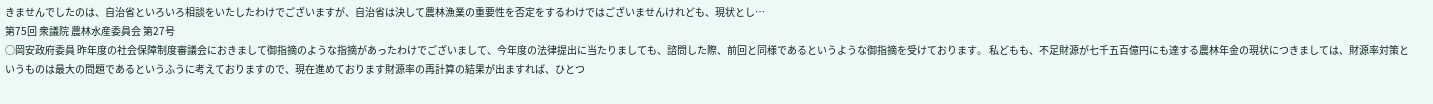きませんでしたのは、自治省といろいろ相談をいたしたわけでございますが、自治省は決して農林漁業の重要性を否定をするわけではございませんけれども、現状とし…
第75回 衆議院 農林水産委員会 第27号
○岡安政府委員 昨年度の社会保障制度審議会におきまして御指摘のような指摘があったわけでございまして、今年度の法律提出に当たりましても、諮問した際、前回と同様であるというような御指摘を受けております。 私どもも、不足財源が七千五百億円にも達する農林年金の現状につきましては、財源率対策というものは最大の問題であるというふうに考えておりますので、現在進めております財源率の再計算の結果が出ますれば、ひとつ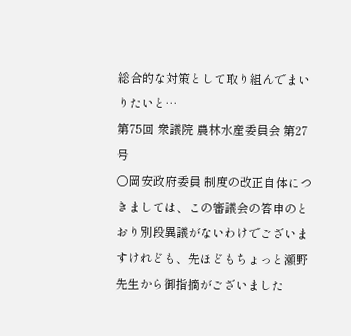総合的な対策として取り組んでまいりたいと…
第75回 衆議院 農林水産委員会 第27号
○岡安政府委員 制度の改正自体につきましては、この審議会の答申のとおり別段異議がないわけでございますけれども、先ほどもちょっと瀬野先生から御指摘がございました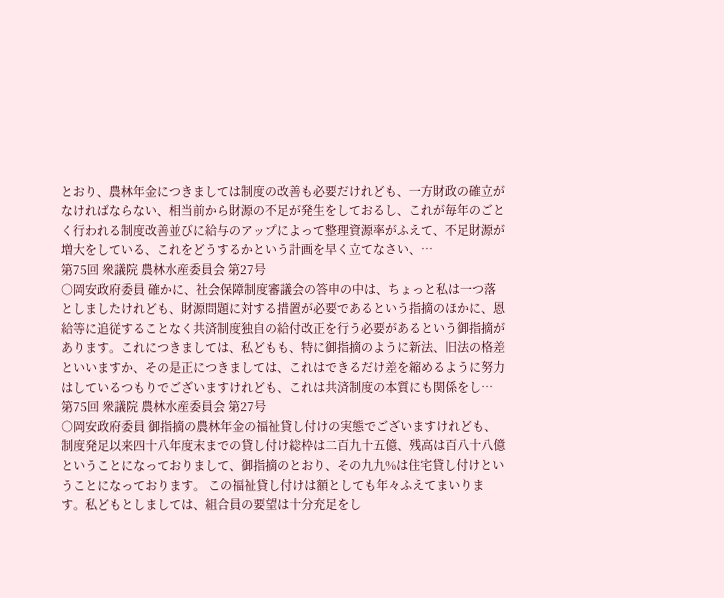とおり、農林年金につきましては制度の改善も必要だけれども、一方財政の確立がなければならない、相当前から財源の不足が発生をしておるし、これが毎年のごとく行われる制度改善並びに給与のアップによって整理資源率がふえて、不足財源が増大をしている、これをどうするかという計画を早く立てなさい、…
第75回 衆議院 農林水産委員会 第27号
○岡安政府委員 確かに、社会保障制度審議会の答申の中は、ちょっと私は一つ落としましたけれども、財源問題に対する措置が必要であるという指摘のほかに、恩給等に追従することなく共済制度独自の給付改正を行う必要があるという御指摘があります。これにつきましては、私どもも、特に御指摘のように新法、旧法の格差といいますか、その是正につきましては、これはできるだけ差を縮めるように努力はしているつもりでございますけれども、これは共済制度の本質にも関係をし…
第75回 衆議院 農林水産委員会 第27号
○岡安政府委員 御指摘の農林年金の福祉貸し付けの実態でございますけれども、制度発足以来四十八年度末までの貸し付け総枠は二百九十五億、残高は百八十八億ということになっておりまして、御指摘のとおり、その九九%は住宅貸し付けということになっております。 この福祉貸し付けは額としても年々ふえてまいります。私どもとしましては、組合員の要望は十分充足をし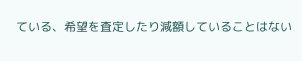ている、希望を査定したり減額していることはない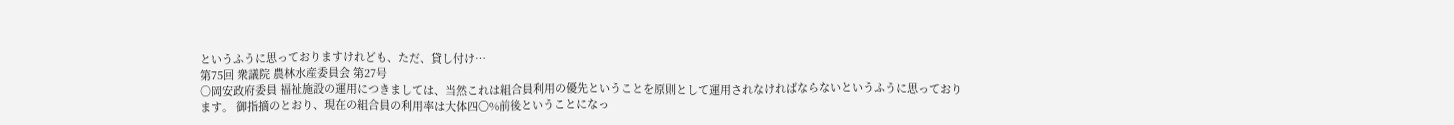というふうに思っておりますけれども、ただ、貸し付け…
第75回 衆議院 農林水産委員会 第27号
○岡安政府委員 福祉施設の運用につきましては、当然これは組合員利用の優先ということを原則として運用されなければならないというふうに思っております。 御指摘のとおり、現在の組合員の利用率は大体四〇%前後ということになっ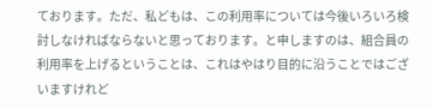ております。ただ、私どもは、この利用率については今後いろいろ検討しなければならないと思っております。と申しますのは、組合員の利用率を上げるということは、これはやはり目的に沿うことではございますけれど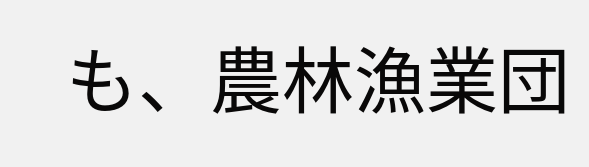も、農林漁業団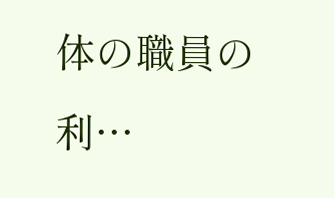体の職員の利…